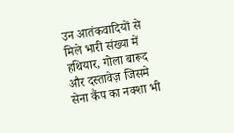उन आतंकवादियों से मिले भारी संख्या में हथियार, गोला बारूद और दस्तावेज़ जिसमे सेना कैंप का नक्शा भी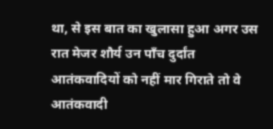था, से इस बात का खुलासा हुआ अगर उस रात मेजर शौर्य उन पाँच दुर्दांत आतंकवादियों को नहीं मार गिराते तो वे आतंकवादी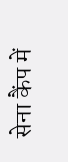सेना कैंप में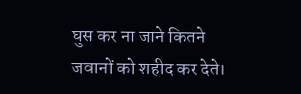घुस कर ना जाने कितने जवानों को शहीद कर देते।